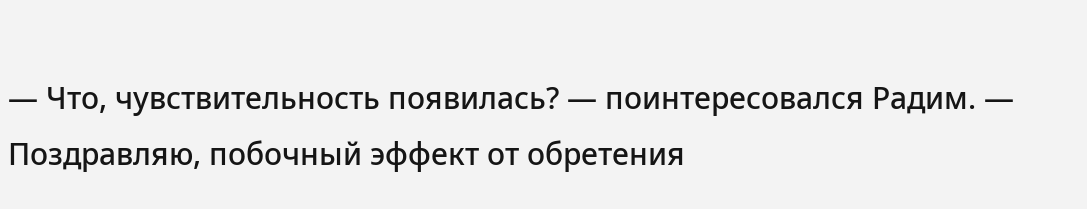— Что, чувствительность появилась? — поинтересовался Радим. — Поздравляю, побочный эффект от обретения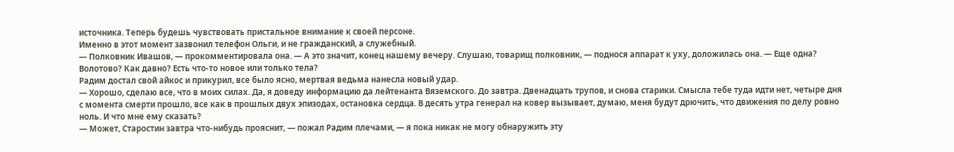источника. Теперь будешь чувствовать пристальное внимание к своей персоне.
Именно в этот момент зазвонил телефон Ольги, и не гражданский, а служебный.
— Полковник Ивашов, — прокомментировала она. — А это значит, конец нашему вечеру. Слушаю, товарищ полковник, — поднося аппарат к уху, доложилась она. — Еще одна? Волотово? Как давно? Есть что-то новое или только тела?
Радим достал свой айкос и прикурил, все было ясно, мертвая ведьма нанесла новый удар.
— Хорошо, сделаю все, что в моих силах. Да, я доведу информацию да лейтенанта Вяземского. До завтра. Двенадцать трупов, и снова старики. Смысла тебе туда идти нет, четыре дня с момента смерти прошло, все как в прошлых двух эпизодах, остановка сердца. В десять утра генерал на ковер вызывает, думаю, меня будут дрючить, что движения по делу ровно ноль. И что мне ему сказать?
— Может, Старостин завтра что-нибудь прояснит, — пожал Радим плечами, — я пока никак не могу обнаружить эту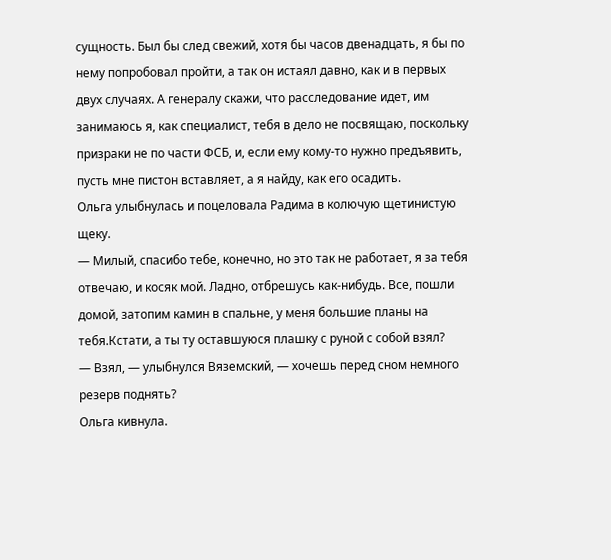сущность. Был бы след свежий, хотя бы часов двенадцать, я бы по нему попробовал пройти, а так он истаял давно, как и в первых двух случаях. А генералу скажи, что расследование идет, им занимаюсь я, как специалист, тебя в дело не посвящаю, поскольку призраки не по части ФСБ, и, если ему кому-то нужно предъявить, пусть мне пистон вставляет, а я найду, как его осадить.
Ольга улыбнулась и поцеловала Радима в колючую щетинистую щеку.
— Милый, спасибо тебе, конечно, но это так не работает, я за тебя отвечаю, и косяк мой. Ладно, отбрешусь как-нибудь. Все, пошли домой, затопим камин в спальне, у меня большие планы на тебя.Кстати, а ты ту оставшуюся плашку с руной с собой взял?
— Взял, — улыбнулся Вяземский, — хочешь перед сном немного резерв поднять?
Ольга кивнула.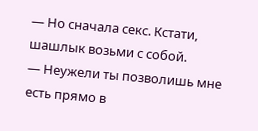— Но сначала секс. Кстати, шашлык возьми с собой.
— Неужели ты позволишь мне есть прямо в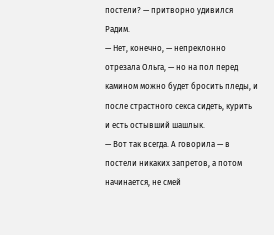постели? — притворно удивился Радим.
— Нет, конечно, — непреклонно отрезала Ольга, — но на пол перед камином можно будет бросить пледы, и после страстного секса сидеть, курить и есть остывший шашлык.
— Вот так всегда. А говорила — в постели никаких запретов, а потом начинается, не смей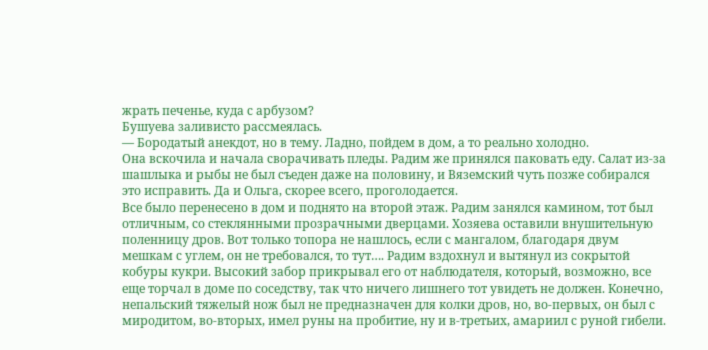жрать печенье, куда с арбузом?
Бушуева заливисто рассмеялась.
— Бородатый анекдот, но в тему. Ладно, пойдем в дом, а то реально холодно.
Она вскочила и начала сворачивать пледы. Радим же принялся паковать еду. Салат из-за шашлыка и рыбы не был съеден даже на половину, и Вяземский чуть позже собирался это исправить. Да и Ольга, скорее всего, проголодается.
Все было перенесено в дом и поднято на второй этаж. Радим занялся камином, тот был отличным, со стеклянными прозрачными дверцами. Хозяева оставили внушительную поленницу дров. Вот только топора не нашлось, если с мангалом, благодаря двум мешкам с углем, он не требовался, то тут…. Радим вздохнул и вытянул из сокрытой кобуры кукри. Высокий забор прикрывал его от наблюдателя, который, возможно, все еще торчал в доме по соседству, так что ничего лишнего тот увидеть не должен. Конечно, непальский тяжелый нож был не предназначен для колки дров, но, во-первых, он был с миродитом, во-вторых, имел руны на пробитие, ну и в-третьих, амариил с руной гибели.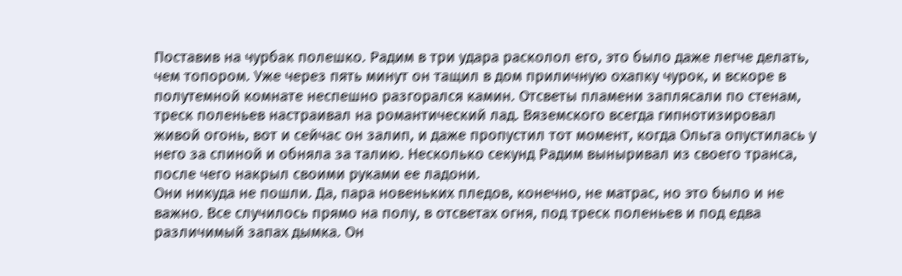Поставив на чурбак полешко. Радим в три удара расколол его, это было даже легче делать, чем топором. Уже через пять минут он тащил в дом приличную охапку чурок, и вскоре в полутемной комнате неспешно разгорался камин. Отсветы пламени заплясали по стенам, треск поленьев настраивал на романтический лад. Вяземского всегда гипнотизировал живой огонь, вот и сейчас он залип, и даже пропустил тот момент, когда Ольга опустилась у него за спиной и обняла за талию. Несколько секунд Радим выныривал из своего транса, после чего накрыл своими руками ее ладони.
Они никуда не пошли. Да, пара новеньких пледов, конечно, не матрас, но это было и не важно. Все случилось прямо на полу, в отсветах огня, под треск поленьев и под едва различимый запах дымка. Он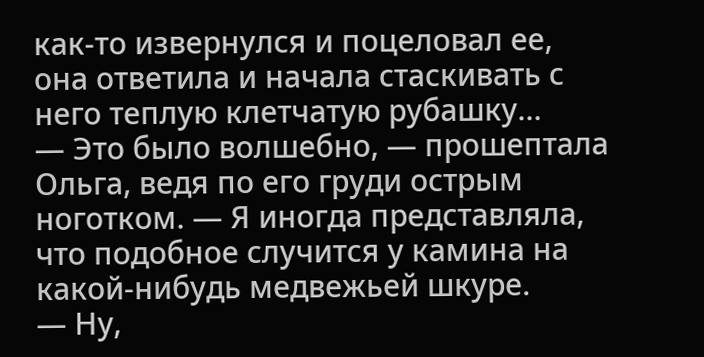как-то извернулся и поцеловал ее, она ответила и начала стаскивать с него теплую клетчатую рубашку…
— Это было волшебно, — прошептала Ольга, ведя по его груди острым ноготком. — Я иногда представляла, что подобное случится у камина на какой-нибудь медвежьей шкуре.
— Ну,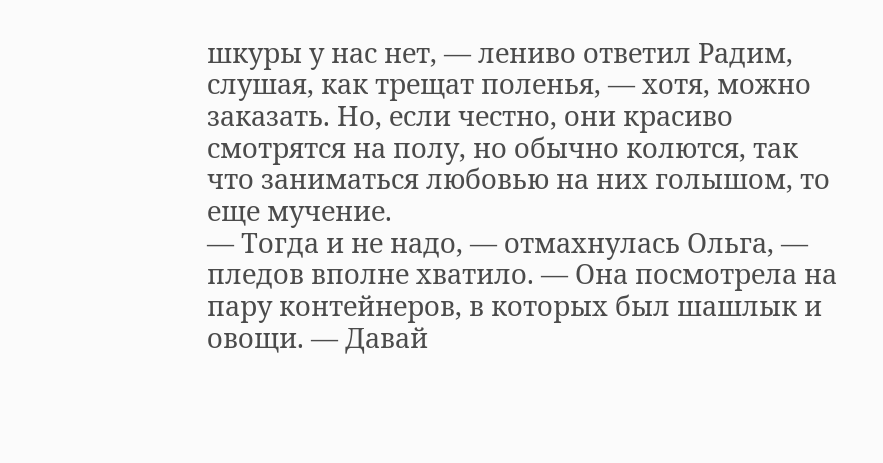шкуры у нас нет, — лениво ответил Радим, слушая, как трещат поленья, — хотя, можно заказать. Но, если честно, они красиво смотрятся на полу, но обычно колются, так что заниматься любовью на них голышом, то еще мучение.
— Тогда и не надо, — отмахнулась Ольга, — пледов вполне хватило. — Она посмотрела на пару контейнеров, в которых был шашлык и овощи. — Давай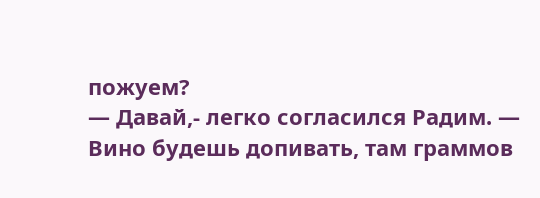пожуем?
— Давай,- легко согласился Радим. — Вино будешь допивать, там граммов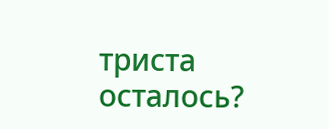триста осталось?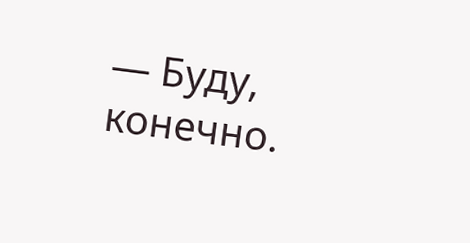— Буду, конечно.